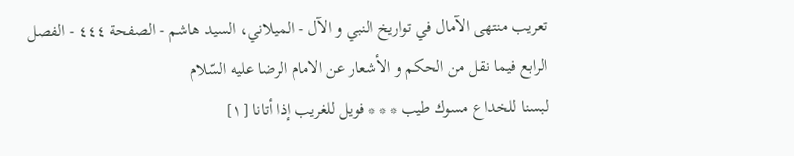تعريب منتهى الآمال في تواريخ النبي و الآل - الميلاني، السيد هاشم - الصفحة ٤٤٤ - الفصل الرابع فيما نقل من الحكم و الأشعار عن الامام الرضا عليه السّلام
لبسنا للخداع مسوك طيب * * * فويل للغريب إذا أتانا [١]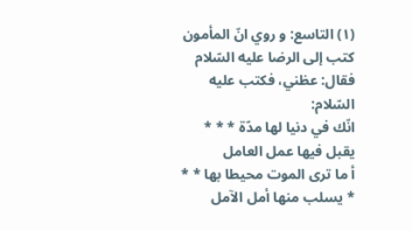(١) التاسع: و روي انّ المأمون كتب إلى الرضا عليه السّلام فقال: عظني، فكتب عليه السّلام:
انّك في دنيا لها مدّة * * * يقبل فيها عمل العامل
أ ما ترى الموت محيطا بها * * * يسلب منها أمل الآمل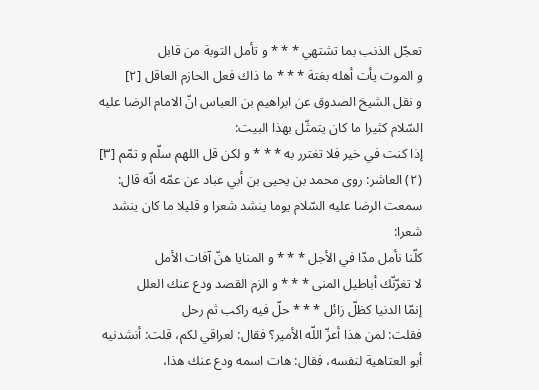تعجّل الذنب بما تشتهي * * * و تأمل التوبة من قابل
و الموت يأت أهله بغتة * * * ما ذاك فعل الحازم العاقل [٢]
و نقل الشيخ الصدوق عن ابراهيم بن العباس انّ الامام الرضا عليه السّلام كثيرا ما كان يتمثّل بهذا البيت:
إذا كنت في خير فلا تغترر به * * * و لكن قل اللهم سلّم و تمّم [٣]
(٢) العاشر: روى محمد بن يحيى بن أبي عباد عن عمّه انّه قال:
سمعت الرضا عليه السّلام يوما ينشد شعرا و قليلا ما كان ينشد شعرا:
كلّنا نأمل مدّا في الأجل * * * و المنايا هنّ آفات الأمل
لا تغرّنّك أباطيل المنى * * * و الزم القصد ودع عنك العلل
إنمّا الدنيا كظلّ زائل * * * حلّ فيه راكب ثم رحل
فقلت: لمن هذا أعزّ اللّه الأمير؟ فقال: لعراقي لكم، قلت: أنشدنيه أبو العتاهية لنفسه، فقال: هات اسمه ودع عنك هذا،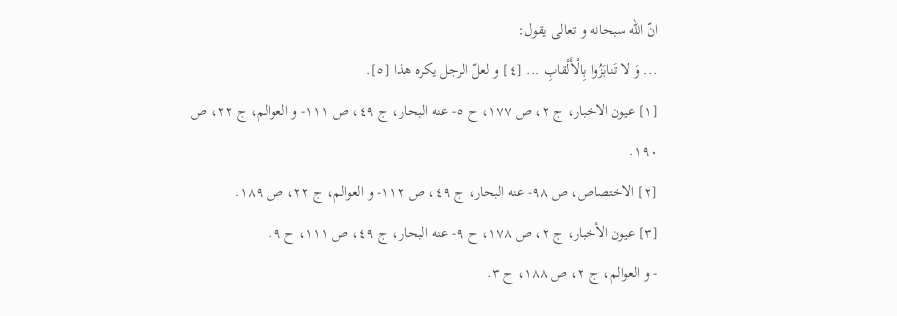انّ اللّه سبحانه و تعالى يقول:
... وَ لا تَنابَزُوا بِالْأَلْقابِ ... [٤] و لعلّ الرجل يكره هذا [٥].
[١] عيون الاخبار، ج ٢، ص ١٧٧، ح ٥- عنه البحار، ج ٤٩، ص ١١١- و العوالم، ج ٢٢، ص ١٩٠.
[٢] الاختصاص، ص ٩٨- عنه البحار، ج ٤٩، ص ١١٢- و العوالم، ج ٢٢، ص ١٨٩.
[٣] عيون الأخبار، ج ٢، ص ١٧٨، ح ٩- عنه البحار، ج ٤٩، ص ١١١، ح ٩.
- و العوالم، ج ٢، ص ١٨٨، ح ٣.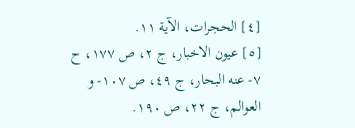[٤] الحجرات، الآية ١١.
[٥] عيون الاخبار، ج ٢، ص ١٧٧، ح ٧- عنه البحار، ج ٤٩، ص ١٠٧- و العوالم، ج ٢٢، ص ١٩٠.